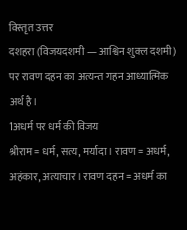विस्तृत उत्तर
दशहरा (विजयदशमी — आश्विन शुक्ल दशमी) पर रावण दहन का अत्यन्त गहन आध्यात्मिक अर्थ है।
1अधर्म पर धर्म की विजय
श्रीराम = धर्म, सत्य, मर्यादा। रावण = अधर्म, अहंकार, अत्याचार। रावण दहन = अधर्म का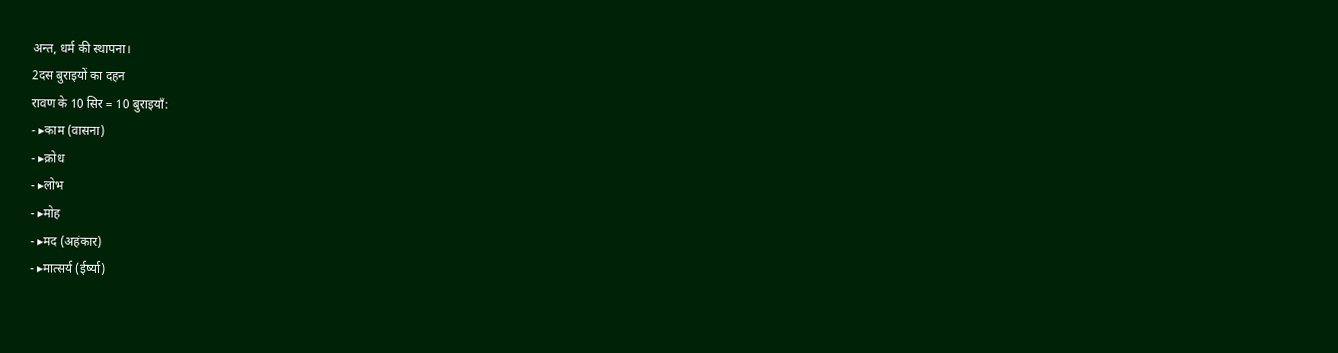अन्त, धर्म की स्थापना।
2दस बुराइयों का दहन
रावण के 10 सिर = 10 बुराइयाँ:
- ▸काम (वासना)
- ▸क्रोध
- ▸लोभ
- ▸मोह
- ▸मद (अहंकार)
- ▸मात्सर्य (ईर्ष्या)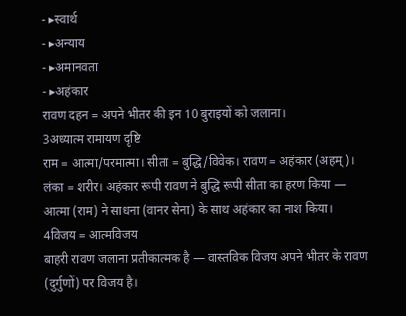- ▸स्वार्थ
- ▸अन्याय
- ▸अमानवता
- ▸अहंकार
रावण दहन = अपने भीतर की इन 10 बुराइयों को जलाना।
3अध्यात्म रामायण दृष्टि
राम = आत्मा/परमात्मा। सीता = बुद्धि/विवेक। रावण = अहंकार (अहम्)। लंका = शरीर। अहंकार रूपी रावण ने बुद्धि रूपी सीता का हरण किया — आत्मा (राम) ने साधना (वानर सेना) के साथ अहंकार का नाश किया।
4विजय = आत्मविजय
बाहरी रावण जलाना प्रतीकात्मक है — वास्तविक विजय अपने भीतर के रावण (दुर्गुणों) पर विजय है।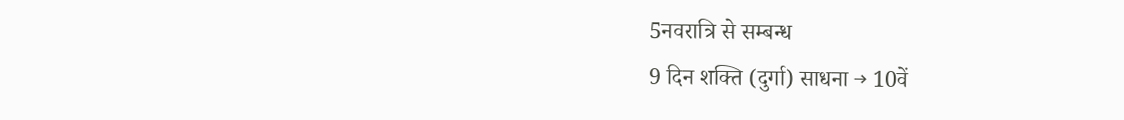5नवरात्रि से सम्बन्ध
9 दिन शक्ति (दुर्गा) साधना → 10वें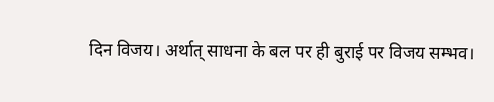दिन विजय। अर्थात् साधना के बल पर ही बुराई पर विजय सम्भव।